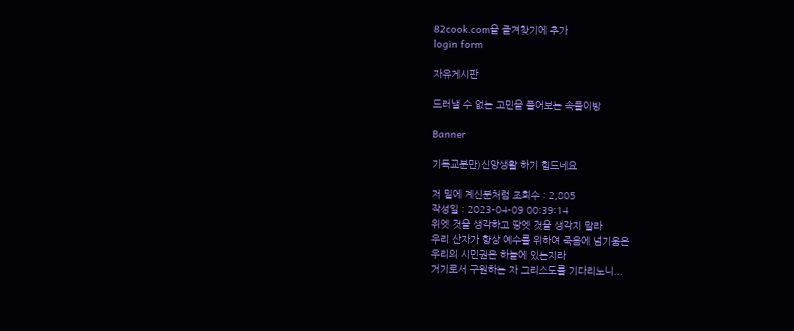82cook.com을 즐겨찾기에 추가
login form

자유게시판

드러낼 수 없는 고민을 풀어보는 속풀이방

Banner

기독교분만)신앙생활 하기 힘드네요

저 밑에 계신분처럼 조회수 : 2,805
작성일 : 2023-04-09 00:39:14
위엣 것을 생각하고 땅엣 것을 생각지 말라
우리 산자가 항상 예수를 위하여 죽음에 넘기움은
우리의 시민권은 하늘에 있는지라
거기로서 구원하는 자 그리스도를 기다리노니...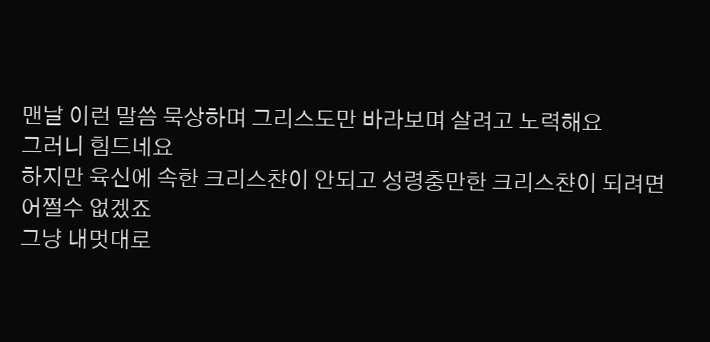맨날 이런 말씀 묵상하며 그리스도만 바라보며 살려고 노력해요
그러니 힘드네요
하지만 육신에 속한 크리스챤이 안되고 성령충만한 크리스챤이 되려면 어쩔수 없겠죠
그냥 내멋대로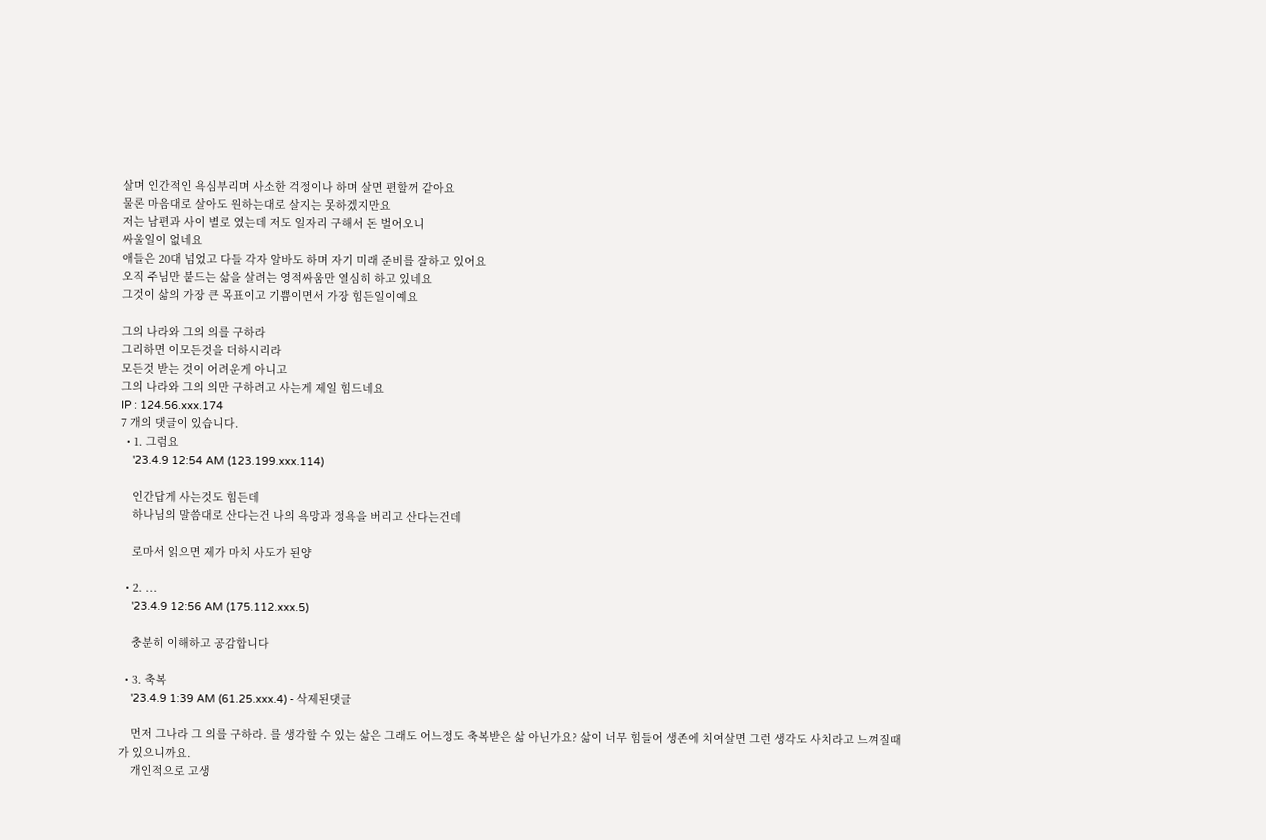살며 인간적인 욕심부리며 사소한 걱정이나 하며 살면 편할꺼 같아요
물론 마음대로 살아도 원하는대로 살지는 못하겠지만요
저는 남편과 사이 별로 였는데 저도 일자리 구해서 돈 벌어오니
싸울일이 없네요
애들은 20대 넘었고 다들 각자 알바도 하며 자기 미래 준비를 잘하고 있어요
오직 주님만 붙드는 삶을 살려는 영적싸움만 열심히 하고 있네요
그것이 삶의 가장 큰 목표이고 기쁨이면서 가장 힘든일이예요

그의 나라와 그의 의를 구하라
그리하면 이모든것을 더하시리라
모든것 받는 것이 어려운게 아니고
그의 나라와 그의 의만 구하려고 사는게 제일 힘드네요
IP : 124.56.xxx.174
7 개의 댓글이 있습니다.
  • 1. 그럼요
    '23.4.9 12:54 AM (123.199.xxx.114)

    인간답게 사는것도 힘든데
    하나님의 말씀대로 산다는건 나의 욕망과 정욕을 버리고 산다는건데

    로마서 읽으면 제가 마치 사도가 된양

  • 2. ...
    '23.4.9 12:56 AM (175.112.xxx.5)

    충분히 이해하고 공감합니다

  • 3. 축복
    '23.4.9 1:39 AM (61.25.xxx.4) - 삭제된댓글

    먼저 그나라 그 의를 구하라. 를 생각할 수 있는 삶은 그래도 어느정도 축복받은 삶 아닌가요? 삶이 너무 힘들어 생존에 치여살면 그런 생각도 사치라고 느껴질때가 있으니까요.
    개인적으로 고생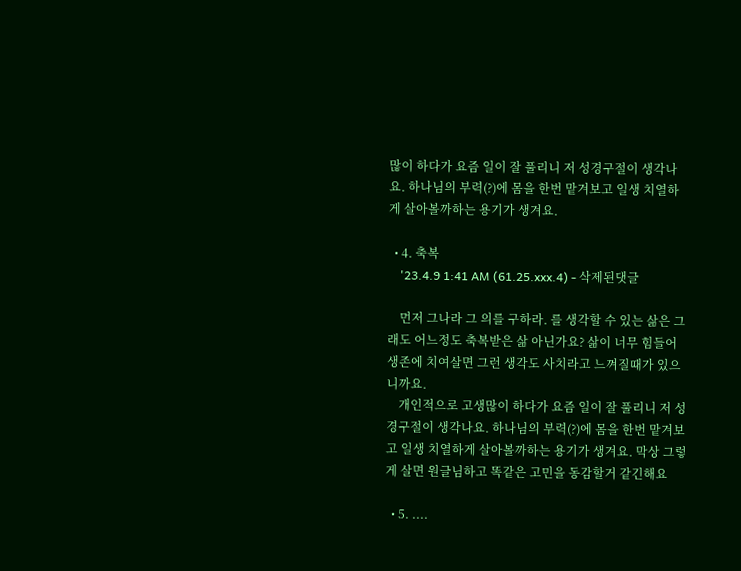많이 하다가 요즘 일이 잘 풀리니 저 성경구절이 생각나요. 하나님의 부력(?)에 몸을 한번 맡겨보고 일생 치열하게 살아볼까하는 용기가 생겨요.

  • 4. 축복
    '23.4.9 1:41 AM (61.25.xxx.4) - 삭제된댓글

    먼저 그나라 그 의를 구하라. 를 생각할 수 있는 삶은 그래도 어느정도 축복받은 삶 아닌가요? 삶이 너무 힘들어 생존에 치여살면 그런 생각도 사치라고 느껴질때가 있으니까요.
    개인적으로 고생많이 하다가 요즘 일이 잘 풀리니 저 성경구절이 생각나요. 하나님의 부력(?)에 몸을 한번 맡겨보고 일생 치열하게 살아볼까하는 용기가 생겨요. 막상 그렇게 살면 원글님하고 똑같은 고민을 동감할거 같긴해요

  • 5. ....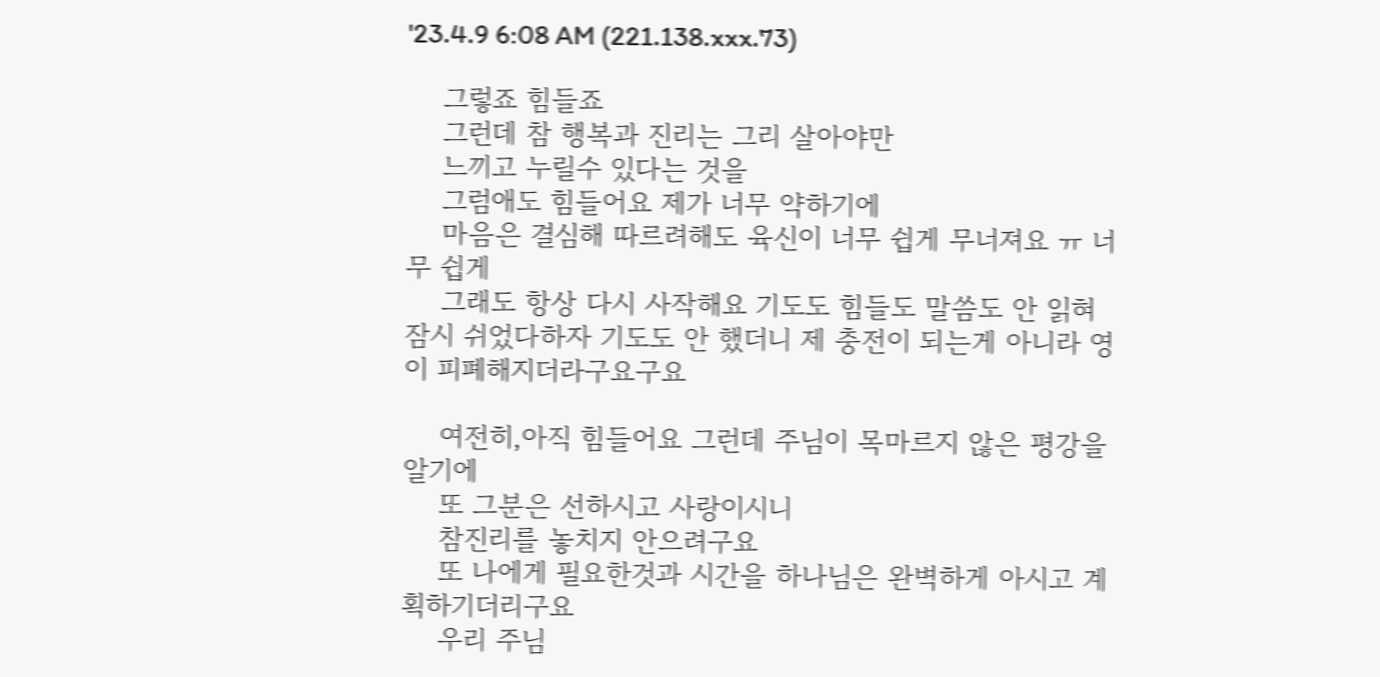'23.4.9 6:08 AM (221.138.xxx.73)

    그렇죠 힘들죠
    그런데 참 행복과 진리는 그리 살아야만
    느끼고 누릴수 있다는 것을
    그럼애도 힘들어요 제가 너무 약하기에
    마음은 결심해 따르려해도 육신이 너무 쉽게 무너져요 ㅠ 너무 쉽게
    그래도 항상 다시 사작해요 기도도 힘들도 말씀도 안 읽혀 잠시 쉬었다하자 기도도 안 했더니 제 충전이 되는게 아니라 영이 피폐해지더라구요구요

    여전히,아직 힘들어요 그런데 주님이 목마르지 않은 평강을 알기에
    또 그분은 선하시고 사랑이시니
    참진리를 놓치지 안으려구요
    또 나에게 필요한것과 시간을 하나님은 완벽하게 아시고 계획하기더리구요
    우리 주님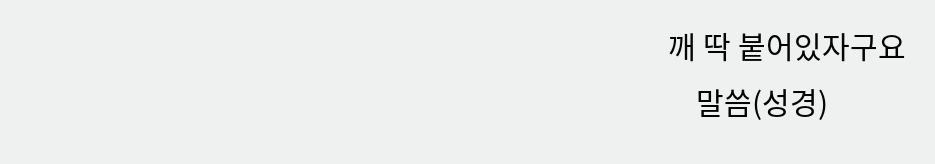깨 딱 붙어있자구요
    말씀(성경)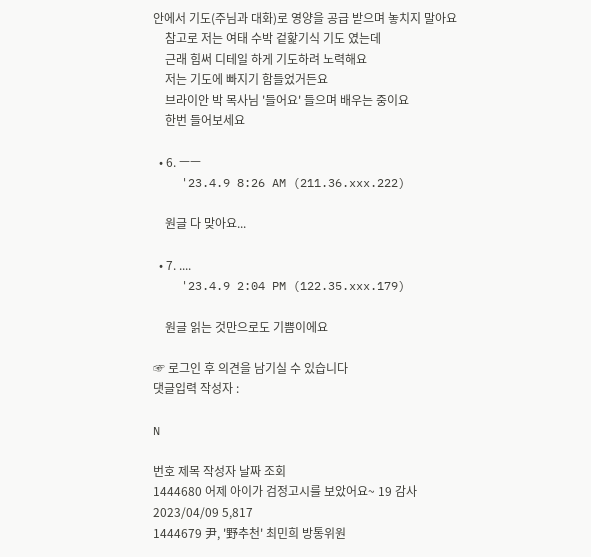안에서 기도(주님과 대화)로 영양을 공급 받으며 놓치지 말아요
    참고로 저는 여태 수박 겉핥기식 기도 였는데
    근래 힘써 디테일 하게 기도하려 노력해요
    저는 기도에 빠지기 함들었거든요
    브라이안 박 목사님 '들어요' 들으며 배우는 중이요
    한번 들어보세요

  • 6. ㅡㅡ
    '23.4.9 8:26 AM (211.36.xxx.222)

    원글 다 맞아요...

  • 7. ....
    '23.4.9 2:04 PM (122.35.xxx.179)

    원글 읽는 것만으로도 기쁨이에요

☞ 로그인 후 의견을 남기실 수 있습니다
댓글입력 작성자 :

N

번호 제목 작성자 날짜 조회
1444680 어제 아이가 검정고시를 보았어요~ 19 감사 2023/04/09 5,817
1444679 尹, '野추천' 최민희 방통위원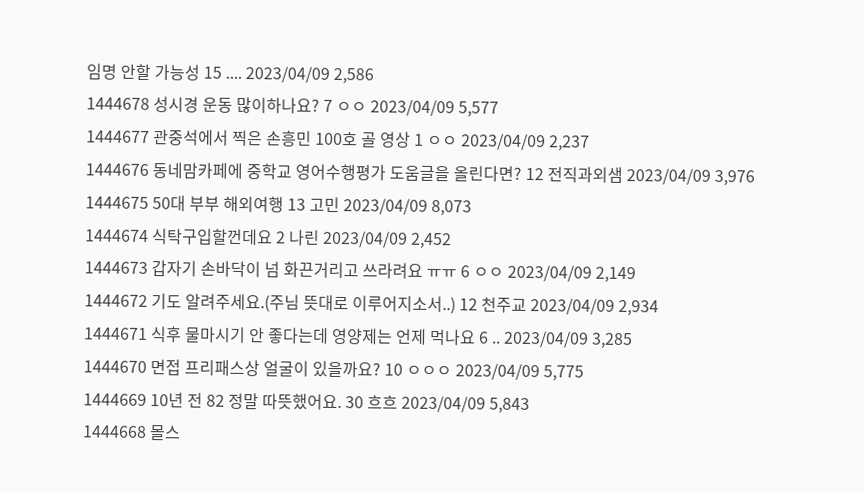임명 안할 가능성 15 .... 2023/04/09 2,586
1444678 성시경 운동 많이하나요? 7 ㅇㅇ 2023/04/09 5,577
1444677 관중석에서 찍은 손흥민 100호 골 영상 1 ㅇㅇ 2023/04/09 2,237
1444676 동네맘카페에 중학교 영어수행평가 도움글을 올린다면? 12 전직과외샘 2023/04/09 3,976
1444675 50대 부부 해외여행 13 고민 2023/04/09 8,073
1444674 식탁구입할껀데요 2 나린 2023/04/09 2,452
1444673 갑자기 손바닥이 넘 화끈거리고 쓰라려요 ㅠㅠ 6 ㅇㅇ 2023/04/09 2,149
1444672 기도 알려주세요.(주님 뜻대로 이루어지소서..) 12 천주교 2023/04/09 2,934
1444671 식후 물마시기 안 좋다는데 영양제는 언제 먹나요 6 .. 2023/04/09 3,285
1444670 면접 프리패스상 얼굴이 있을까요? 10 ㅇㅇㅇ 2023/04/09 5,775
1444669 10년 전 82 정말 따뜻했어요. 30 흐흐 2023/04/09 5,843
1444668 몰스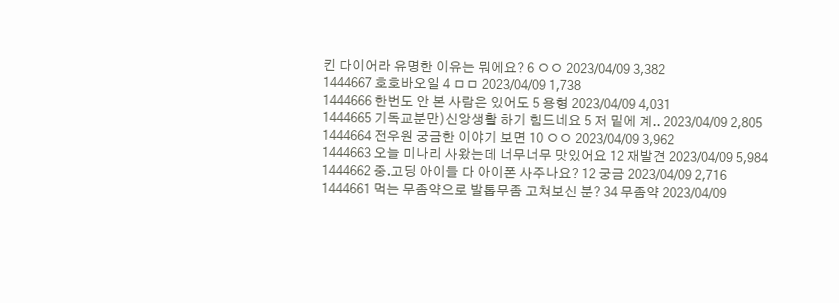킨 다이어라 유명한 이유는 뭐에요? 6 ㅇㅇ 2023/04/09 3,382
1444667 호호바오일 4 ㅁㅁ 2023/04/09 1,738
1444666 한번도 안 본 사람은 있어도 5 용형 2023/04/09 4,031
1444665 기독교분만)신앙생활 하기 힘드네요 5 저 밑에 계.. 2023/04/09 2,805
1444664 전우원 궁금한 이야기 보면 10 ㅇㅇ 2023/04/09 3,962
1444663 오늘 미나리 사왔는데 너무너무 맛있어요 12 재발견 2023/04/09 5,984
1444662 중.고딩 아이들 다 아이폰 사주나요? 12 궁금 2023/04/09 2,716
1444661 먹는 무좀약으로 발톱무좀 고쳐보신 분? 34 무좀약 2023/04/09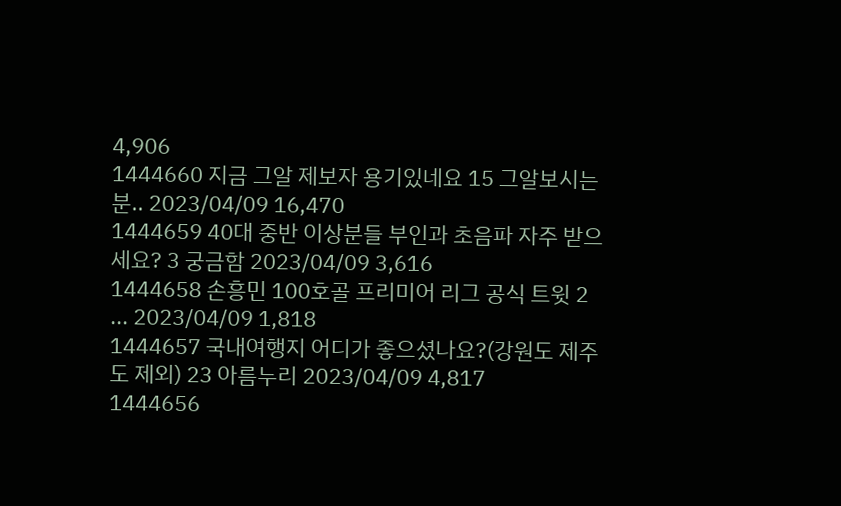4,906
1444660 지금 그알 제보자 용기있네요 15 그알보시는분.. 2023/04/09 16,470
1444659 40대 중반 이상분들 부인과 초음파 자주 받으세요? 3 궁금함 2023/04/09 3,616
1444658 손흥민 100호골 프리미어 리그 공식 트윗 2 ... 2023/04/09 1,818
1444657 국내여행지 어디가 좋으셨나요?(강원도 제주도 제외) 23 아름누리 2023/04/09 4,817
1444656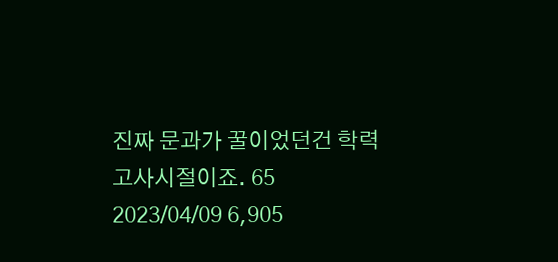진짜 문과가 꿀이었던건 학력고사시절이죠. 65 2023/04/09 6,905